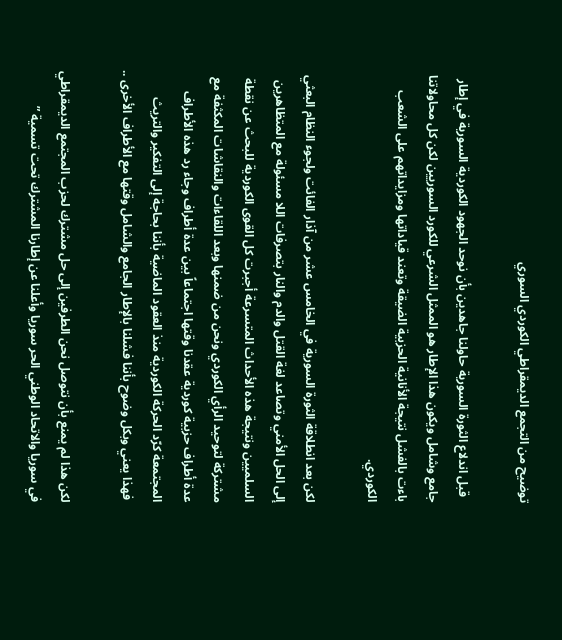توضيح من التجمع الديمقراطي الكوردي السوري

  قبل اندلاع الثورة السورية حاولنا جاهدين بأن نوحد الجهود الكوردية السورية في إطار جامع وشامل ويكون هذا الإطار هو الممثل الشرعي للكورد السوريين لكن كل محاولاتنا باءت بالفشل نتيجة الأنانية الحزبية الضيقة وتعند قياداتها ومزايداتهم على الشعب الكوردي.

لكن بعد انطلاقة الثورة السورية في الخامس عشر من آذار الفائت ولجوء النظام البعثي إلى الحل الأمني وتصاعد لغة القتل والدم والنار بتصرفات اللا مسئولة مع المتظاهرين السلميين ونتيجة هذه الأحداث المتسرعة أجبرت كل القوى الكوردية للبحث عن نقطة مشتركة لتوحيد الرأي الكوردي ونحن من ضمنها وبعد اللقاءات والنقاشات المكثفة مع عدة أطراف حزبية كوردية عقدنا وقتها اجتماعاً بين عدة أطراف وجاء رد هذه الأطراف المجتمعة كرّد الحركة الكوردية منذ العقود الماضية بأننا بحاجة إلى التفكير والتريث
 فهذا يعني وبكل وضوح بأننا فشلنا بالإطار الجامع والشامل وقتها مع الأطراف الأخرى ..

لكن هذا لم يمنع بأن نتوصل نحن الطرفين إلى حل مشترك لحزب المجتمع الديمقراطي في سوريا والاتحاد الوطني الحر سوريا وأعلنا عن إطارنا المشترك تحت تسمية ”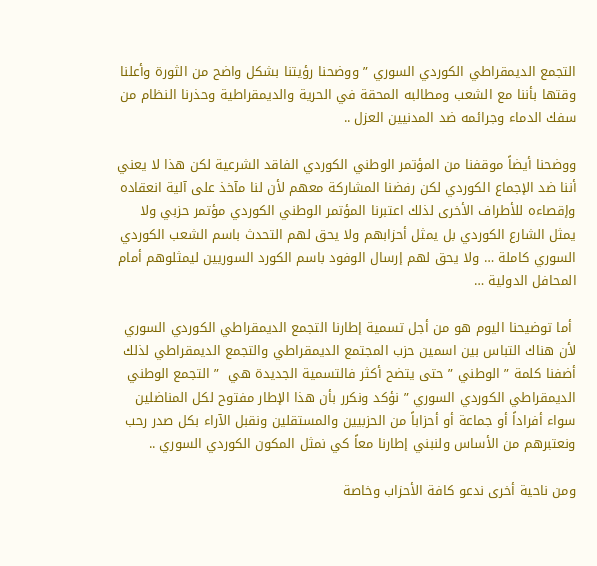التجمع الديمقراطي الكوردي السوري ” ووضحنا رؤيتنا بشكل واضح من الثورة وأعلنا وقتها بأننا مع الشعب ومطالبه المحقة في الحرية والديمقراطية وحذرنا النظام من سفك الدماء وجرائمه ضد المدنيين العزل ..

ووضحنا أيضاً موقفنا من المؤتمر الوطني الكوردي الفاقد الشرعية لكن هذا لا يعني أننا ضد الإجماع الكوردي لكن رفضنا المشاركة معهم لأن لنا مآخذ على آلية انعقاده وإقصاءه للأطراف الأخرى لذلك اعتبرنا المؤتمر الوطني الكوردي مؤتمر حزبي ولا يمثل الشارع الكوردي بل يمثل أحزابهم ولا يحق لهم التحدث باسم الشعب الكوردي السوري كاملة … ولا يحق لهم إرسال الوفود باسم الكورد السوريين ليمثلوهم أمام المحافل الدولية …

 أما توضيحنا اليوم هو من أجل تسمية إطارنا التجمع الديمقراطي الكوردي السوري لأن هناك التباس بين اسمين حزب المجتمع الديمقراطي والتجمع الديمقراطي لذلك أضفنا كلمة ” الوطني ” حتى يتضح أكثر فالتسمية الجديدة هي  ” التجمع الوطني الديمقراطي الكوردي السوري ” نؤكد ونكرر بأن هذا الإطار مفتوح لكل المناضلين سواء أفراداً أو جماعة أو أحزاباً من الحزبيين والمستقلين ونقبل الآراء بكل صدر رحب ونعتبرهم من الأساس ولنبني إطارنا معاً كي نمثل المكون الكوردي السوري ..

ومن ناحية أخرى ندعو كافة الأحزاب وخاصة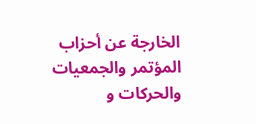الخارجة عن أحزاب المؤتمر والجمعيات والحركات و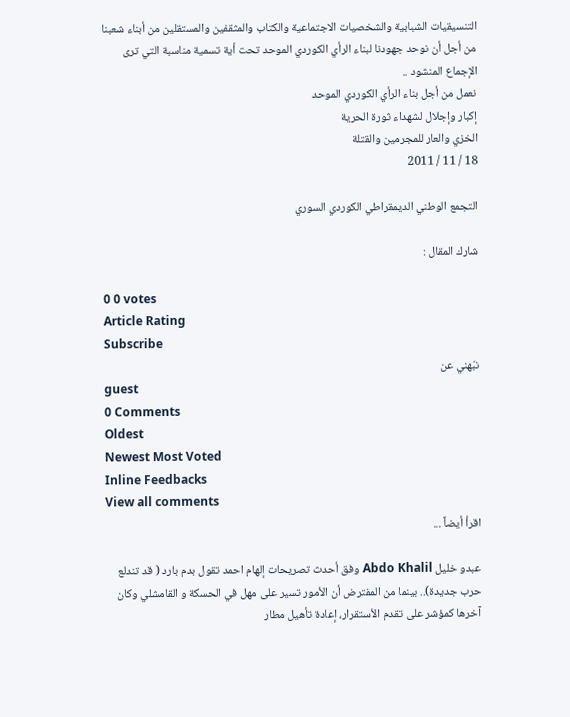التنسيقيات الشبابية والشخصيات الاجتماعية والكتاب والمثقفين والمستقلين من أبناء شعبنا من أجل أن نوحد جهودنا لبناء الرأي الكوردي الموحد تحت أية تسمية مناسبة التي ترى الإجماع المنشود ..
نعمل من أجل بناء الرأي الكوردي الموحد
إكبار وإجلال لشهداء ثورة الحرية
الخزي والعار للمجرمين والقتلة
18 / 11 / 2011

التجمع الوطني الديمقراطي الكوردي السوري

شارك المقال :

0 0 votes
Article Rating
Subscribe
نبّهني عن
guest
0 Comments
Oldest
Newest Most Voted
Inline Feedbacks
View all comments
اقرأ أيضاً ...

عبدو خليل Abdo Khalil وفق أحدث تصريحات إلهام احمد تقول بدم بارد ( قد تندلع حرب جديدة).. بينما من المفترض أن الأمور تسير على مهل في الحسكة و القامشلي وكان آخرها كمؤشر على تقدم الأستقرار، إعادة تأهيل مطار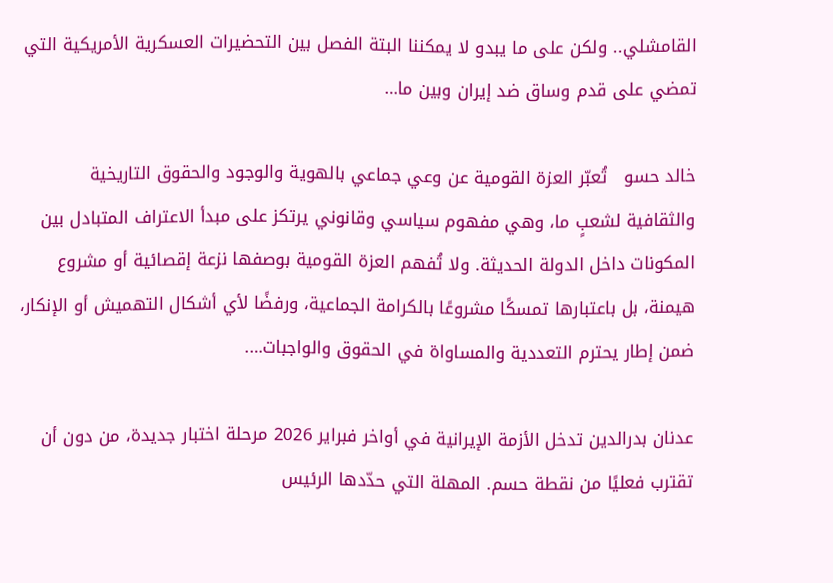القامشلي.. ولكن على ما يبدو لا يمكننا البتة الفصل بين التحضيرات العسكرية الأمريكية التي تمضي على قدم وساق ضد إيران وبين ما…

خالد حسو   تُعبّر العزة القومية عن وعي جماعي بالهوية والوجود والحقوق التاريخية والثقافية لشعبٍ ما، وهي مفهوم سياسي وقانوني يرتكز على مبدأ الاعتراف المتبادل بين المكونات داخل الدولة الحديثة. ولا تُفهم العزة القومية بوصفها نزعة إقصائية أو مشروع هيمنة، بل باعتبارها تمسكًا مشروعًا بالكرامة الجماعية، ورفضًا لأي أشكال التهميش أو الإنكار، ضمن إطار يحترم التعددية والمساواة في الحقوق والواجبات….

عدنان بدرالدين تدخل الأزمة الإيرانية في أواخر فبراير 2026 مرحلة اختبار جديدة، من دون أن تقترب فعليًا من نقطة حسم. المهلة التي حدّدها الرئيس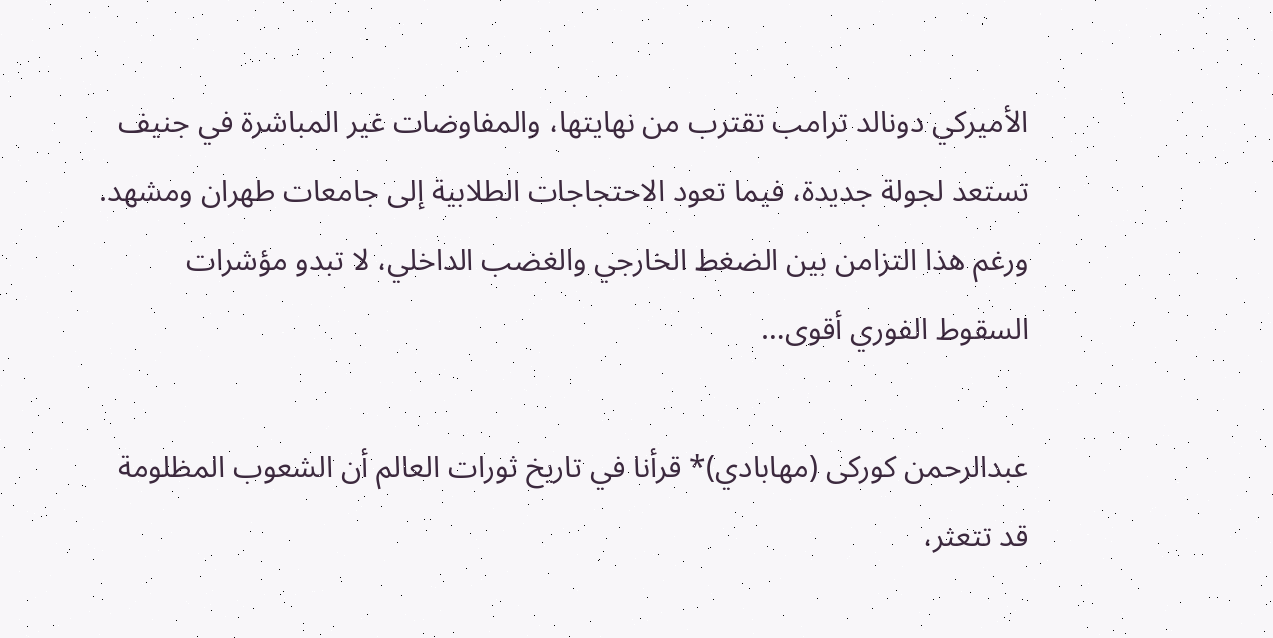الأميركي دونالد ترامب تقترب من نهايتها، والمفاوضات غير المباشرة في جنيف تستعد لجولة جديدة، فيما تعود الاحتجاجات الطلابية إلى جامعات طهران ومشهد. ورغم هذا التزامن بين الضغط الخارجي والغضب الداخلي، لا تبدو مؤشرات السقوط الفوري أقوى…

عبدالرحمن کورکی (مهابادي)* قرأنا في تاريخ ثورات العالم أن الشعوب المظلومة قد تتعثر،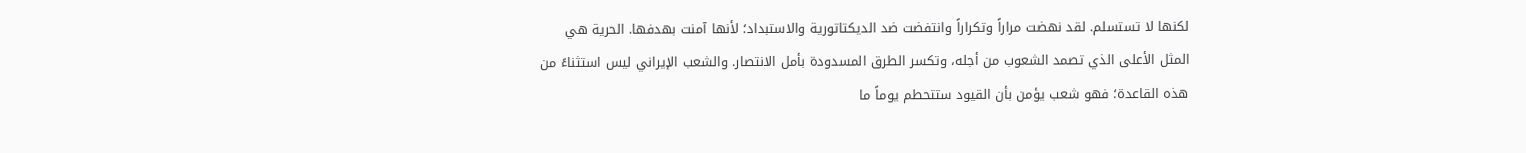لكنها لا تستسلم. لقد نهضت مراراً وتكراراً وانتفضت ضد الديكتاتورية والاستبداد؛ لأنها آمنت بهدفها. الحرية هي المثل الأعلى الذي تصمد الشعوب من أجله، وتكسر الطرق المسدودة بأمل الانتصار. والشعب الإيراني ليس استثناءً من هذه القاعدة؛ فهو شعب يؤمن بأن القيود ستتحطم يوماً ما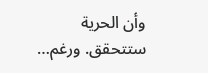وأن الحرية ستتحقق. ورغم…